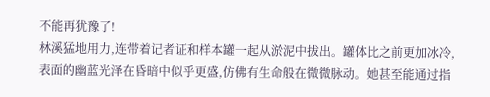不能再犹豫了!
林溪猛地用力,连带着记者证和样本罐一起从淤泥中拔出。罐体比之前更加冰冷,表面的幽蓝光泽在昏暗中似乎更盛,仿佛有生命般在微微脉动。她甚至能通过指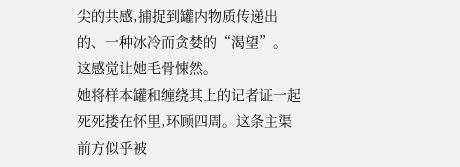尖的共感,捕捉到罐内物质传递出的、一种冰冷而贪婪的“渴望”。
这感觉让她毛骨悚然。
她将样本罐和缠绕其上的记者证一起死死搂在怀里,环顾四周。这条主渠前方似乎被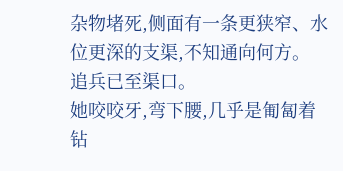杂物堵死,侧面有一条更狭窄、水位更深的支渠,不知通向何方。
追兵已至渠口。
她咬咬牙,弯下腰,几乎是匍匐着钻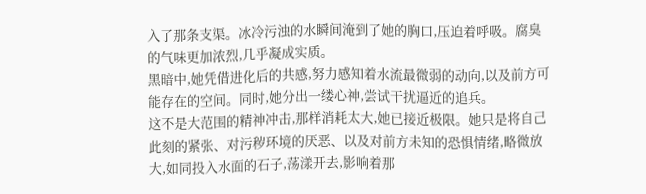入了那条支渠。冰冷污浊的水瞬间淹到了她的胸口,压迫着呼吸。腐臭的气味更加浓烈,几乎凝成实质。
黑暗中,她凭借进化后的共感,努力感知着水流最微弱的动向,以及前方可能存在的空间。同时,她分出一缕心神,尝试干扰逼近的追兵。
这不是大范围的精神冲击,那样消耗太大,她已接近极限。她只是将自己此刻的紧张、对污秽环境的厌恶、以及对前方未知的恐惧情绪,略微放大,如同投入水面的石子,荡漾开去,影响着那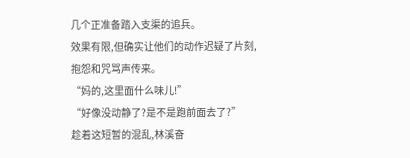几个正准备踏入支渠的追兵。
效果有限,但确实让他们的动作迟疑了片刻,抱怨和咒骂声传来。
“妈的,这里面什么味儿!”
“好像没动静了?是不是跑前面去了?”
趁着这短暂的混乱,林溪奋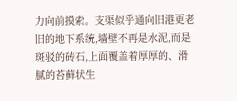力向前摸索。支渠似乎通向旧港更老旧的地下系统,墙壁不再是水泥,而是斑驳的砖石,上面覆盖着厚厚的、滑腻的苔藓状生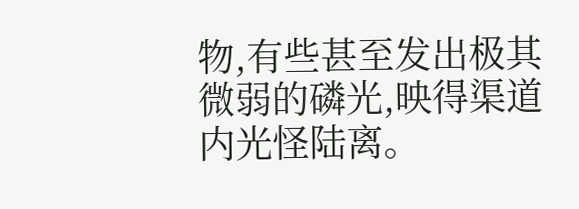物,有些甚至发出极其微弱的磷光,映得渠道内光怪陆离。